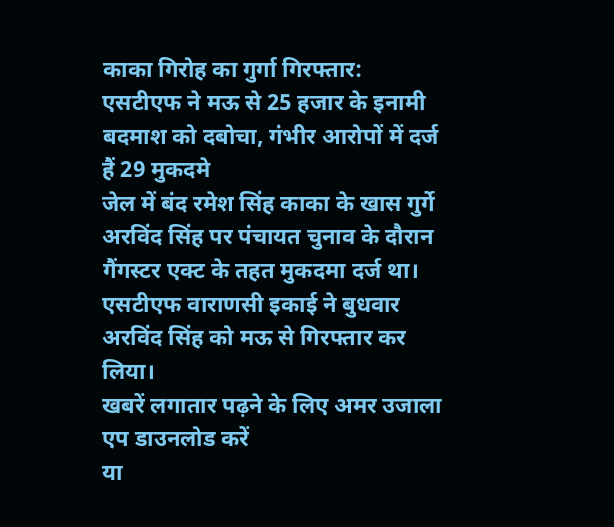काका गिरोह का गुर्गा गिरफ्तार: एसटीएफ ने मऊ से 25 हजार के इनामी बदमाश को दबोचा, गंभीर आरोपों में दर्ज हैं 29 मुकदमे
जेल में बंद रमेश सिंह काका के खास गुर्गे अरविंद सिंह पर पंचायत चुनाव के दौरान गैंगस्टर एक्ट के तहत मुकदमा दर्ज था। एसटीएफ वाराणसी इकाई ने बुधवार अरविंद सिंह को मऊ से गिरफ्तार कर लिया।
खबरें लगातार पढ़ने के लिए अमर उजाला एप डाउनलोड करें
या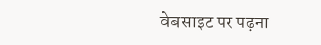वेबसाइट पर पढ़ना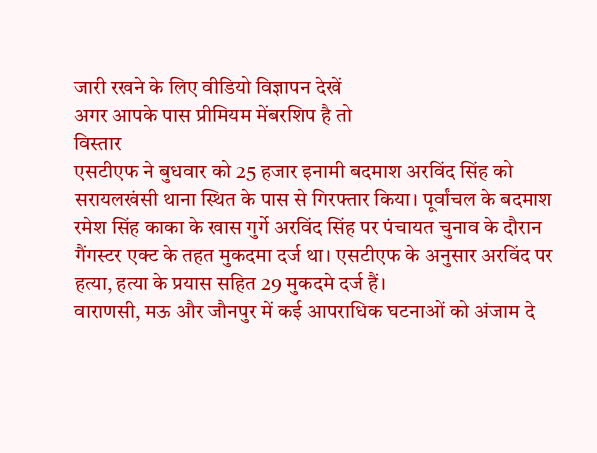जारी रखने के लिए वीडियो विज्ञापन देखें
अगर आपके पास प्रीमियम मेंबरशिप है तो
विस्तार
एसटीएफ ने बुधवार को 25 हजार इनामी बदमाश अरविंद सिंह को सरायलखंसी थाना स्थित के पास से गिरफ्तार किया। पूर्वांचल के बदमाश रमेश सिंह काका के खास गुर्गे अरविंद सिंह पर पंचायत चुनाव के दौरान गैंगस्टर एक्ट के तहत मुकदमा दर्ज था। एसटीएफ के अनुसार अरविंद पर हत्या, हत्या के प्रयास सहित 29 मुकदमे दर्ज हैं।
वाराणसी, मऊ और जौनपुर में कई आपराधिक घटनाओं को अंजाम दे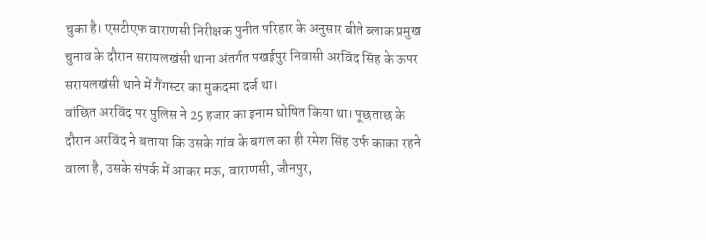चुका है। एसटीएफ वाराणसी निरीक्षक पुनीत परिहार के अनुसार बीते ब्लाक प्रमुख चुनाव के दौरान सरायलखंसी थाना अंतर्गत पखईपुर निवासी अरविंद सिंह के ऊपर सरायलखंसी थाने में गैंगस्टर का मुकदमा दर्ज था।
वांछित अरविंद पर पुलिस ने 25 हजार का इनाम घोषित किया था। पूछताछ के दौरान अरविंद ने बताया कि उसके गांव के बगल का ही रमेश सिंह उर्फ काका रहने वाला है, उसके संपर्क में आकर मऊ, वाराणसी, जौनपुर,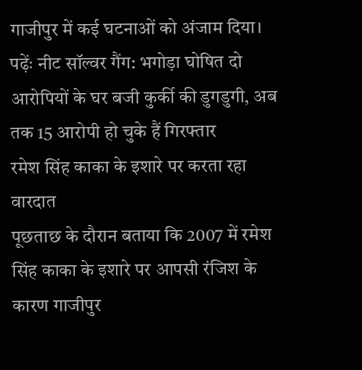गाजीपुर में कई घटनाओं को अंजाम दिया।
पढ़ेंः नीट सॉल्वर गैंग: भगोड़ा घोषित दो आरोपियों के घर बजी कुर्की की डुगडुगी, अब तक 15 आरोपी हो चुके हैं गिरफ्तार
रमेश सिंह काका के इशारे पर करता रहा वारदात
पूछताछ के दौरान बताया कि 2007 में रमेश सिंह काका के इशारे पर आपसी रंजिश के कारण गाजीपुर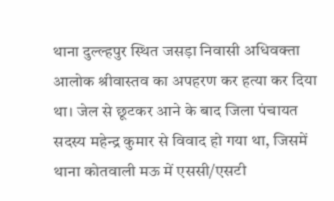थाना दुल्ल्हपुर स्थित जसड़ा निवासी अधिवक्ता आलोक श्रीवास्तव का अपहरण कर हत्या कर दिया था। जेल से छूटकर आने के बाद जिला पंचायत सदस्य महेन्द्र कुमार से विवाद हो गया था, जिसमें थाना कोतवाली मऊ में एससी/एसटी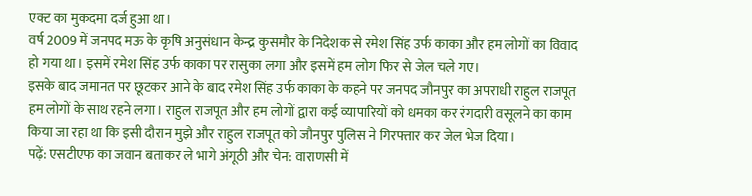एक्ट का मुकदमा दर्ज हुआ था।
वर्ष 2009 में जनपद मऊ के कृषि अनुसंधान केन्द्र कुसमौर के निदेशक से रमेश सिंह उर्फ काका और हम लोगों का विवाद हो गया था। इसमें रमेश सिंह उर्फ काका पर रासुका लगा और इसमें हम लोग फिर से जेल चले गए।
इसके बाद जमानत पर छूटकर आने के बाद रमेश सिंह उर्फ काका के कहने पर जनपद जौनपुर का अपराधी राहुल राजपूत हम लोगों के साथ रहने लगा। राहुल राजपूत और हम लोगों द्वारा कई व्यापारियों को धमका कर रंगदारी वसूलने का काम किया जा रहा था कि इसी दौरान मुझे और राहुल राजपूत को जौनपुर पुलिस ने गिरफ्तार कर जेल भेज दिया।
पढ़ें: एसटीएफ का जवान बताकर ले भागे अंगूठी और चेन: वाराणसी में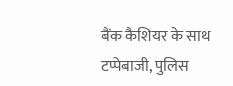बैंक कैशियर के साथ टप्पेबाजी, पुलिस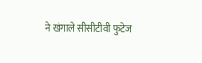ने खंगाले सीसीटीवी फुटेज